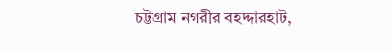চট্টগ্রাম নগরীর বহদ্দারহাট,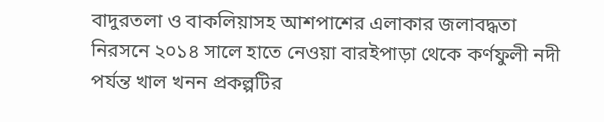বাদুরতলা ও বাকলিয়াসহ আশপাশের এলাকার জলাবদ্ধতা নিরসনে ২০১৪ সালে হাতে নেওয়া বারইপাড়া থেকে কর্ণফুলী নদী পর্যন্ত খাল খনন প্রকল্পটির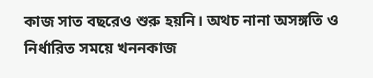কাজ সাত বছরেও শুরু হয়নি। অথচ নানা অসঙ্গতি ও নির্ধারিত সময়ে খননকাজ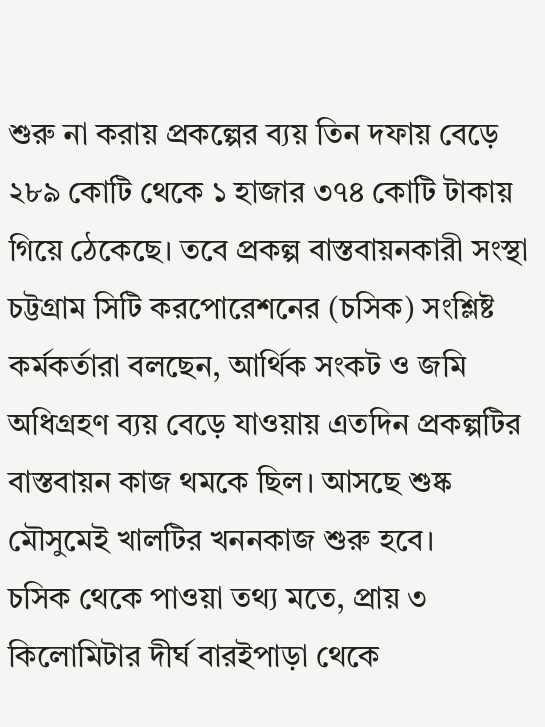শুরু না করায় প্রকল্পের ব্যয় তিন দফায় বেড়ে ২৮৯ কোটি থেকে ১ হাজার ৩৭৪ কোটি টাকায় গিয়ে ঠেকেছে। তবে প্রকল্প বাস্তবায়নকারী সংস্থা চট্টগ্রাম সিটি করপোরেশনের (চসিক) সংশ্লিষ্ট কর্মকর্তারা বলছেন, আর্থিক সংকট ও জমি অধিগ্রহণ ব্যয় বেড়ে যাওয়ায় এতদিন প্রকল্পটির বাস্তবায়ন কাজ থমকে ছিল। আসছে শুষ্ক মৌসুমেই খালটির খননকাজ শুরু হবে।
চসিক থেকে পাওয়া তথ্য মতে, প্রায় ৩ কিলোমিটার দীর্ঘ বারইপাড়া থেকে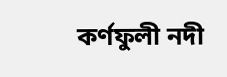কর্ণফুলী নদী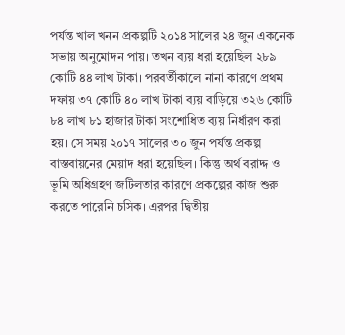পর্যন্ত খাল খনন প্রকল্পটি ২০১৪ সালের ২৪ জুন একনেক সভায় অনুমোদন পায়। তখন ব্যয় ধরা হয়েছিল ২৮৯ কোটি ৪৪ লাখ টাকা। পরবর্তীকালে নানা কারণে প্রথম দফায় ৩৭ কোটি ৪০ লাখ টাকা ব্যয় বাড়িয়ে ৩২৬ কোটি ৮৪ লাখ ৮১ হাজার টাকা সংশোধিত ব্যয় নির্ধারণ করা হয়। সে সময় ২০১৭ সালের ৩০ জুন পর্যন্ত প্রকল্প বাস্তবায়নের মেয়াদ ধরা হয়েছিল। কিন্তু অর্থ বরাদ্দ ও ভূমি অধিগ্রহণ জটিলতার কারণে প্রকল্পের কাজ শুরু করতে পারেনি চসিক। এরপর দ্বিতীয়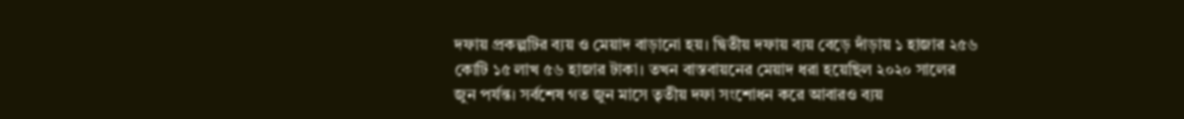দফায় প্রকল্পটির ব্যয় ও মেয়াদ বাড়ানো হয়। দ্বিতীয় দফায় ব্যয় বেড়ে দাঁড়ায় ১ হাজার ২৫৬ কোটি ১৫ লাখ ৫৬ হাজার টাকা। তখন বাস্তবায়নের মেয়াদ ধরা হয়েছিল ২০২০ সালের জুন পর্যন্ত। সর্বশেষ গত জুন মাসে তৃতীয় দফা সংশোধন করে আবারও ব্যয়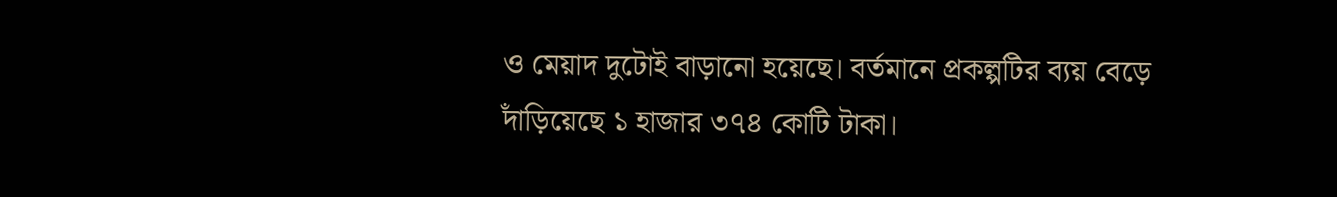ও মেয়াদ দুটোই বাড়ানো হয়েছে। বর্তমানে প্রকল্পটির ব্যয় বেড়ে দাঁড়িয়েছে ১ হাজার ৩৭৪ কোটি টাকা।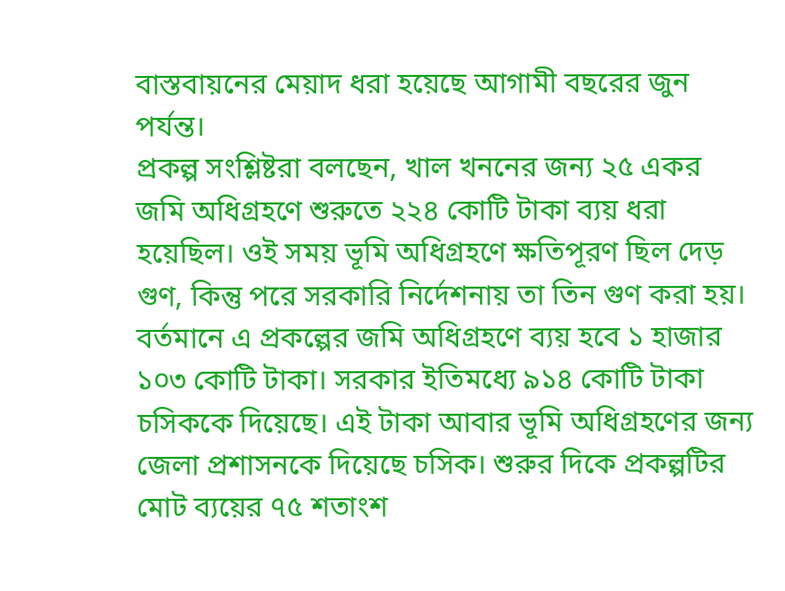বাস্তবায়নের মেয়াদ ধরা হয়েছে আগামী বছরের জুন পর্যন্ত।
প্রকল্প সংশ্লিষ্টরা বলছেন, খাল খননের জন্য ২৫ একর জমি অধিগ্রহণে শুরুতে ২২৪ কোটি টাকা ব্যয় ধরা হয়েছিল। ওই সময় ভূমি অধিগ্রহণে ক্ষতিপূরণ ছিল দেড় গুণ, কিন্তু পরে সরকারি নির্দেশনায় তা তিন গুণ করা হয়। বর্তমানে এ প্রকল্পের জমি অধিগ্রহণে ব্যয় হবে ১ হাজার ১০৩ কোটি টাকা। সরকার ইতিমধ্যে ৯১৪ কোটি টাকা চসিককে দিয়েছে। এই টাকা আবার ভূমি অধিগ্রহণের জন্য জেলা প্রশাসনকে দিয়েছে চসিক। শুরুর দিকে প্রকল্পটির মোট ব্যয়ের ৭৫ শতাংশ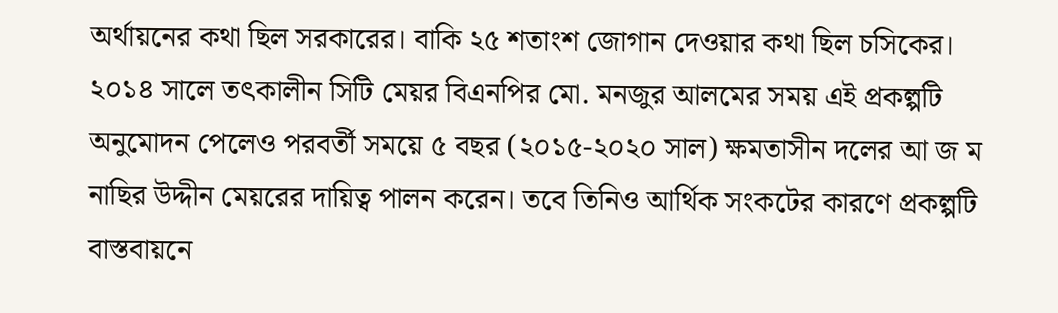অর্থায়নের কথা ছিল সরকারের। বাকি ২৫ শতাংশ জোগান দেওয়ার কথা ছিল চসিকের। ২০১৪ সালে তৎকালীন সিটি মেয়র বিএনপির মো. মনজুর আলমের সময় এই প্রকল্পটি অনুমোদন পেলেও পরবর্তী সময়ে ৫ বছর (২০১৫-২০২০ সাল) ক্ষমতাসীন দলের আ জ ম নাছির উদ্দীন মেয়রের দায়িত্ব পালন করেন। তবে তিনিও আর্থিক সংকটের কারণে প্রকল্পটি বাস্তবায়নে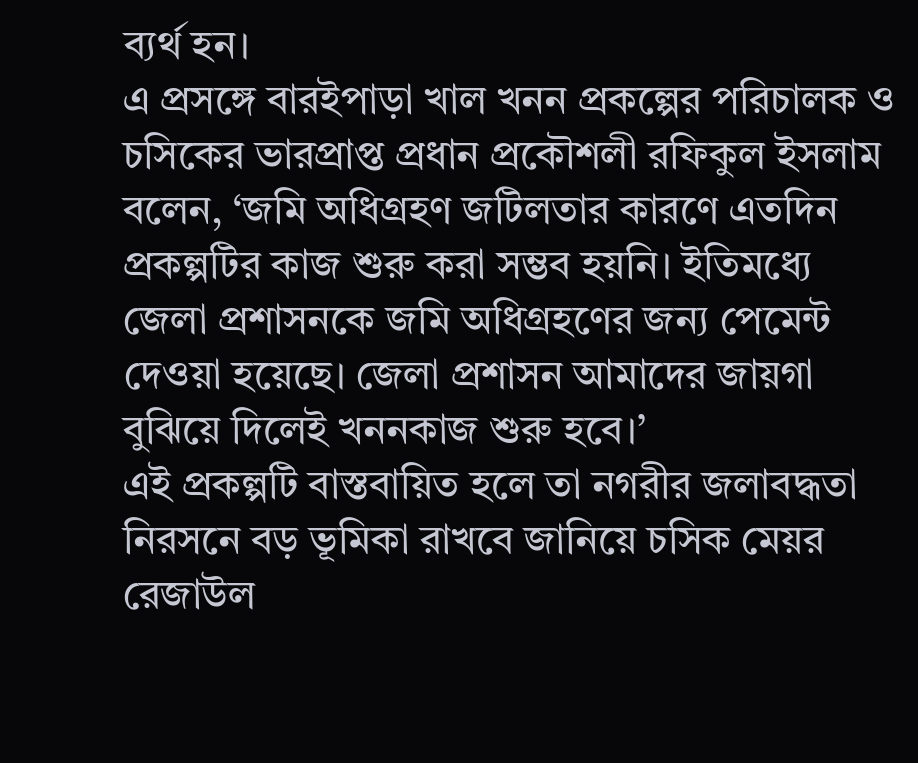ব্যর্থ হন।
এ প্রসঙ্গে বারইপাড়া খাল খনন প্রকল্পের পরিচালক ও চসিকের ভারপ্রাপ্ত প্রধান প্রকৌশলী রফিকুল ইসলাম বলেন, ‘জমি অধিগ্রহণ জটিলতার কারণে এতদিন প্রকল্পটির কাজ শুরু করা সম্ভব হয়নি। ইতিমধ্যে জেলা প্রশাসনকে জমি অধিগ্রহণের জন্য পেমেন্ট দেওয়া হয়েছে। জেলা প্রশাসন আমাদের জায়গা বুঝিয়ে দিলেই খননকাজ শুরু হবে।’
এই প্রকল্পটি বাস্তবায়িত হলে তা নগরীর জলাবদ্ধতা নিরসনে বড় ভূমিকা রাখবে জানিয়ে চসিক মেয়র রেজাউল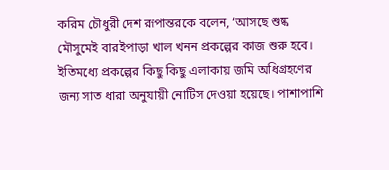করিম চৌধুরী দেশ রূপান্তরকে বলেন, ‘আসছে শুষ্ক মৌসুমেই বারইপাড়া খাল খনন প্রকল্পের কাজ শুরু হবে। ইতিমধ্যে প্রকল্পের কিছু কিছু এলাকায় জমি অধিগ্রহণের জন্য সাত ধারা অনুযায়ী নোটিস দেওয়া হয়েছে। পাশাপাশি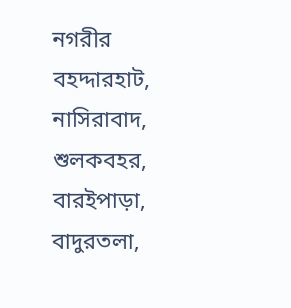নগরীর বহদ্দারহাট, নাসিরাবাদ, শুলকবহর, বারইপাড়া, বাদুরতলা,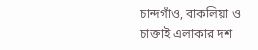চান্দগাঁও, বাকলিয়া ও চাক্তাই এলাকার দশ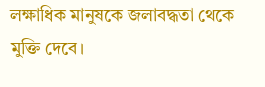লক্ষাধিক মানুষকে জলাবদ্ধতা থেকে মুক্তি দেবে।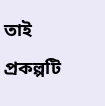তাই প্রকল্পটি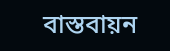বাস্তবায়ন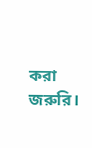করা জরুরি।